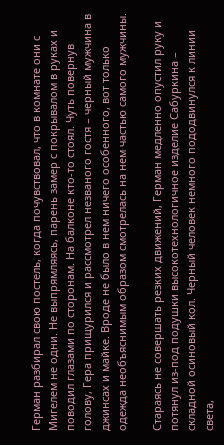Герман разбирал свою постель, когда почувствовал, что в комнате они с Мигелем не одни. Не выпрямляясь, парень замер с покрывалом в руках и поводил глазами по сторонам. На балконе кто-то стоял. Чуть повернув голову, Гера прищурился и рассмотрел незваного гостя – черный мужчина в джинсах и майке. Вроде не было в нем ничего особенного, вот только одежда необъяснимым образом смотрелась на нем частью самого мужчины.

Стараясь не совершать резких движений, Герман медленно опустил руку и потянул из-под подушки высокотехнологичное изделие Сабуркина – складной осиновый кол. Черный человек немного пододвинулся к линии света,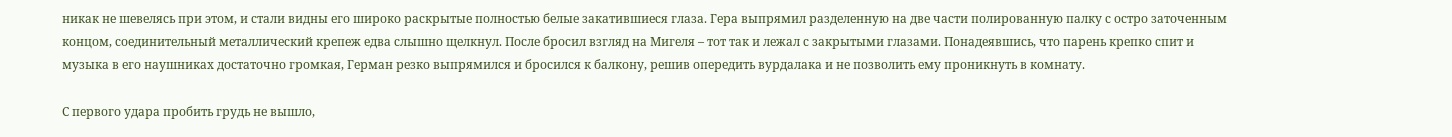никак не шевелясь при этом, и стали видны его широко раскрытые полностью белые закатившиеся глаза. Гера выпрямил разделенную на две части полированную палку с остро заточенным концом, соединительный металлический крепеж едва слышно щелкнул. После бросил взгляд на Мигеля – тот так и лежал с закрытыми глазами. Понадеявшись, что парень крепко спит и музыка в его наушниках достаточно громкая, Герман резко выпрямился и бросился к балкону, решив опередить вурдалака и не позволить ему проникнуть в комнату.

С первого удара пробить грудь не вышло,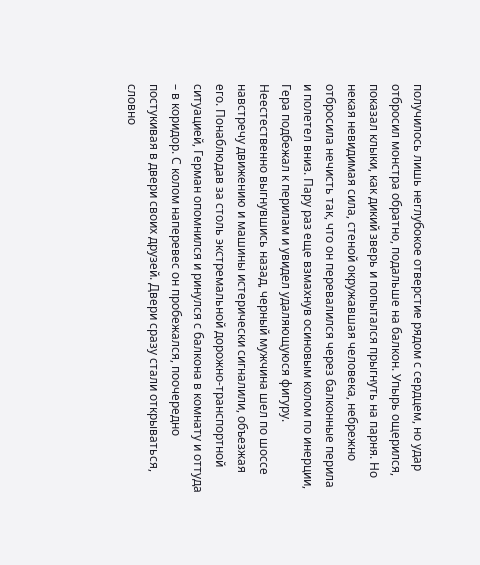получилось лишь неглубокое отверстие рядом с сердцем, но удар отбросил монстра обратно, подальше на балкон. Упырь ощерился, показал клыки, как дикий зверь и попытался прыгнуть на парня. Но некая невидимая сила, стеной окружавшая человека, небрежно отбросила нечисть так, что он перевалился через балконные перила и полетел вниз. Пару раз еще взмахнув осиновым колом по инерции, Гера подбежал к перилам и увидел удаляющуюся фигуру. Неестественно выгнувшись назад, черный мужчина шел по шоссе навстречу движению и машины истерически сигналили, объезжая его. Понаблюдав за столь экстремальной дорожно-транспортной ситуацией, Герман опомнился и ринулся с балкона в комнату и оттуда – в коридор. С колом наперевес он пробежался, поочередно постукивая в двери своих друзей. Двери сразу стали открываться, словно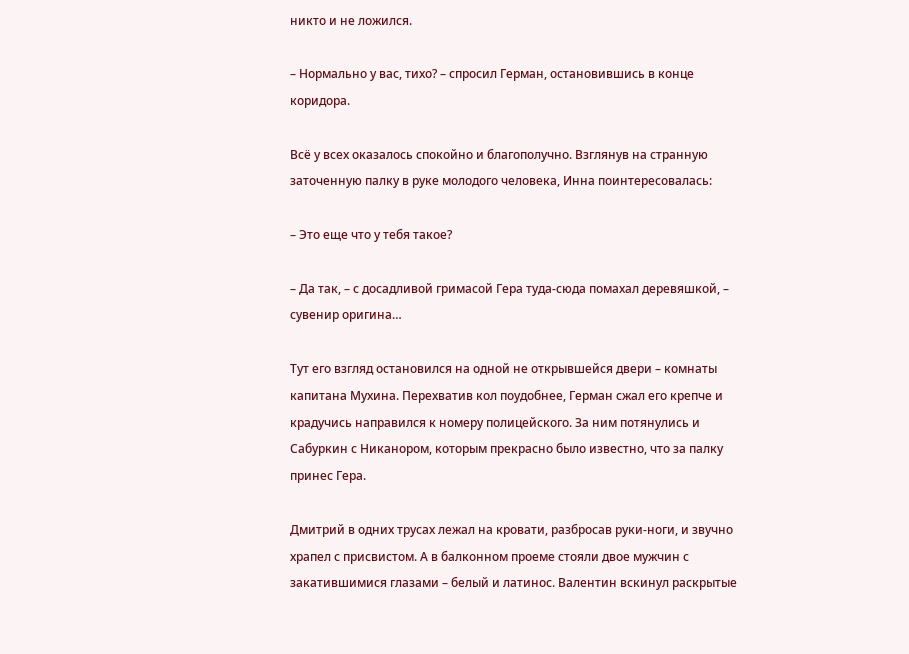никто и не ложился.

– Нормально у вас, тихо? – спросил Герман, остановившись в конце коридора.

Всё у всех оказалось спокойно и благополучно. Взглянув на странную заточенную палку в руке молодого человека, Инна поинтересовалась:

– Это еще что у тебя такое?

– Да так, – с досадливой гримасой Гера туда-сюда помахал деревяшкой, – сувенир оригина…

Тут его взгляд остановился на одной не открывшейся двери – комнаты капитана Мухина. Перехватив кол поудобнее, Герман сжал его крепче и крадучись направился к номеру полицейского. За ним потянулись и Сабуркин с Никанором, которым прекрасно было известно, что за палку принес Гера.

Дмитрий в одних трусах лежал на кровати, разбросав руки-ноги, и звучно храпел с присвистом. А в балконном проеме стояли двое мужчин с закатившимися глазами – белый и латинос. Валентин вскинул раскрытые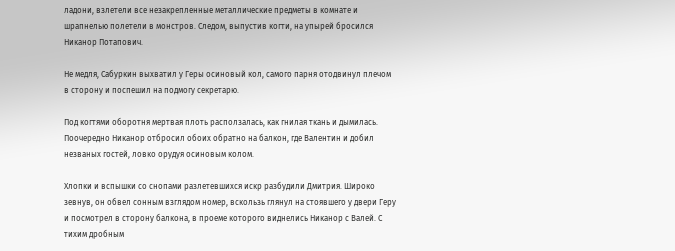ладони, взлетели все незакрепленные металлические предметы в комнате и шрапнелью полетели в монстров. Следом, выпустив когти, на упырей бросился Никанор Потапович.

Не медля, Сабуркин выхватил у Геры осиновый кол, самого парня отодвинул плечом в сторону и поспешил на подмогу секретарю.

Под когтями оборотня мертвая плоть расползалась, как гнилая ткань и дымилась. Поочередно Никанор отбросил обоих обратно на балкон, где Валентин и добил незваных гостей, ловко орудуя осиновым колом.

Хлопки и вспышки со снопами разлетевшихся искр разбудили Дмитрия. Широко зевнув, он обвел сонным взглядом номер, вскользь глянул на стоявшего у двери Геру и посмотрел в сторону балкона, в проеме которого виднелись Никанор с Валей. С тихим дробным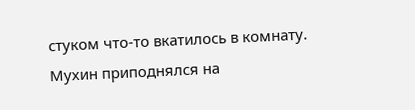стуком что-то вкатилось в комнату. Мухин приподнялся на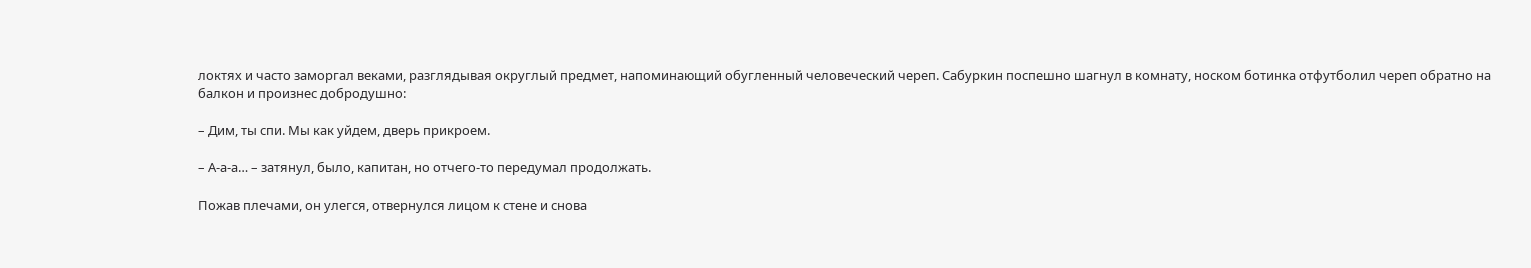локтях и часто заморгал веками, разглядывая округлый предмет, напоминающий обугленный человеческий череп. Сабуркин поспешно шагнул в комнату, носком ботинка отфутболил череп обратно на балкон и произнес добродушно:

– Дим, ты спи. Мы как уйдем, дверь прикроем.

– А-а-а… – затянул, было, капитан, но отчего-то передумал продолжать.

Пожав плечами, он улегся, отвернулся лицом к стене и снова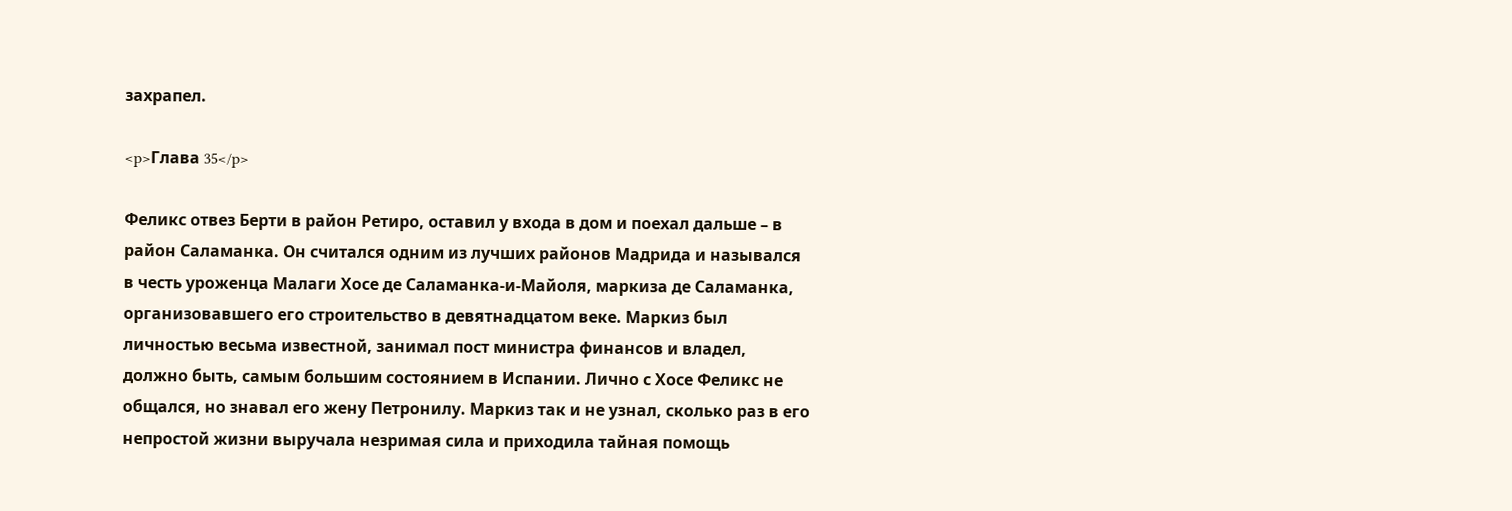захрапел.

<p>Глава 35</p>

Феликс отвез Берти в район Ретиро, оставил у входа в дом и поехал дальше – в район Саламанка. Он считался одним из лучших районов Мадрида и назывался в честь уроженца Малаги Хосе де Саламанка-и-Майоля, маркиза де Саламанка, организовавшего его строительство в девятнадцатом веке. Маркиз был личностью весьма известной, занимал пост министра финансов и владел, должно быть, самым большим состоянием в Испании. Лично с Хосе Феликс не общался, но знавал его жену Петронилу. Маркиз так и не узнал, сколько раз в его непростой жизни выручала незримая сила и приходила тайная помощь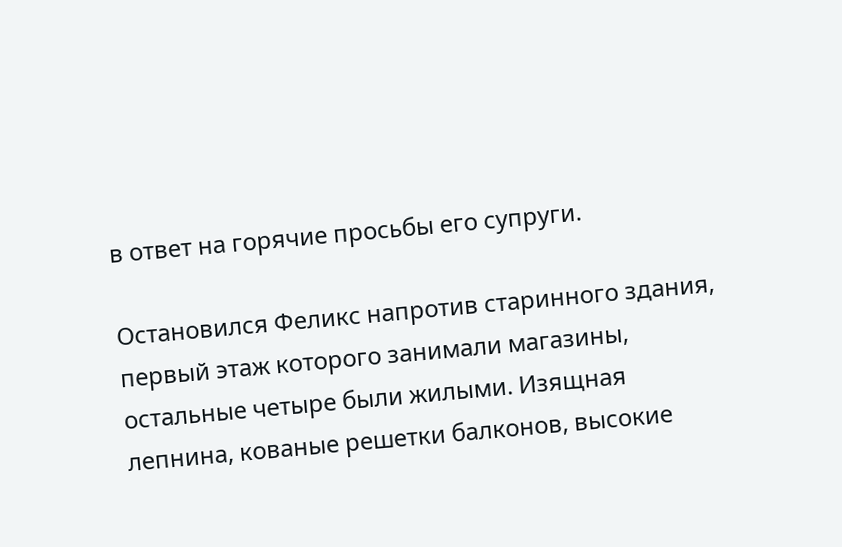в ответ на горячие просьбы его супруги.

Остановился Феликс напротив старинного здания, первый этаж которого занимали магазины, остальные четыре были жилыми. Изящная лепнина, кованые решетки балконов, высокие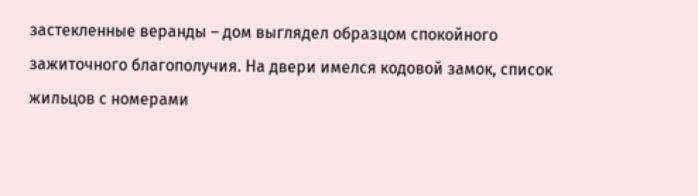застекленные веранды – дом выглядел образцом спокойного зажиточного благополучия. На двери имелся кодовой замок, список жильцов с номерами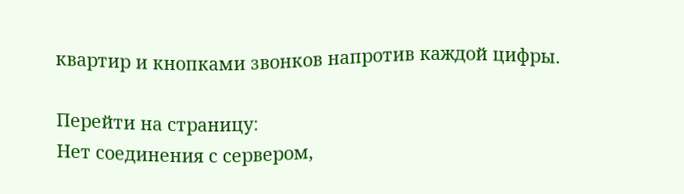квартир и кнопками звонков напротив каждой цифры.

Перейти на страницу:
Нет соединения с сервером,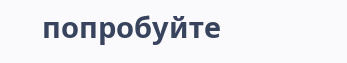попробуйте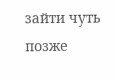зайти чуть позже